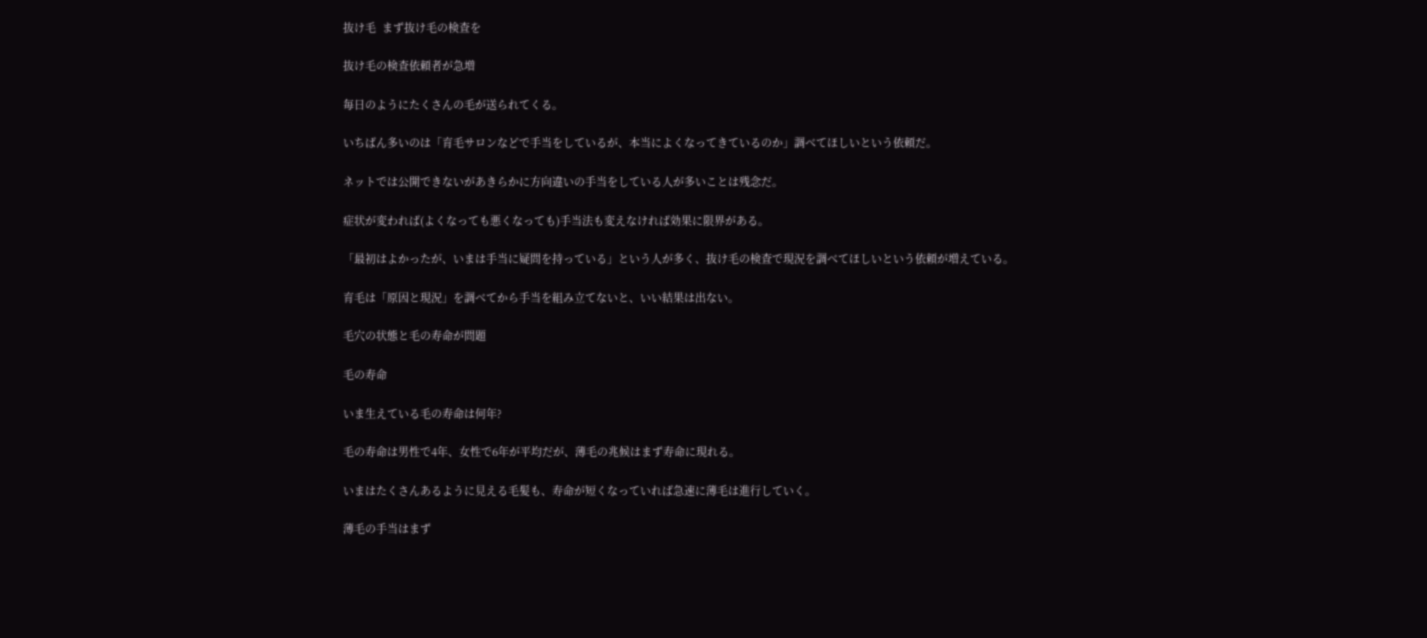抜け毛  まず抜け毛の検査を

抜け毛の検査依頼者が急増

毎日のようにたくさんの毛が送られてくる。

いちばん多いのは「育毛サロンなどで手当をしているが、本当によくなってきているのか」調べてほしいという依頼だ。

ネットでは公開できないがあきらかに方向違いの手当をしている人が多いことは残念だ。

症状が変われば(よくなっても悪くなっても)手当法も変えなければ効果に限界がある。

「最初はよかったが、いまは手当に疑問を持っている」という人が多く、抜け毛の検査で現況を調べてほしいという依頼が増えている。

育毛は「原因と現況」を調べてから手当を組み立てないと、いい結果は出ない。

毛穴の状態と毛の寿命が問題

毛の寿命

いま生えている毛の寿命は何年?

毛の寿命は男性で4年、女性で6年が平均だが、薄毛の兆候はまず寿命に現れる。

いまはたくさんあるように見える毛髪も、寿命が短くなっていれば急速に薄毛は進行していく。

薄毛の手当はまず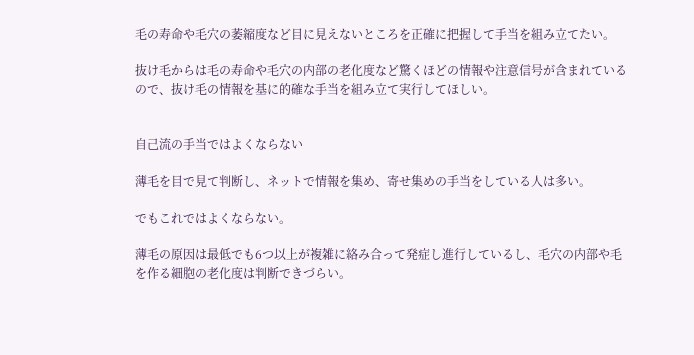毛の寿命や毛穴の萎縮度など目に見えないところを正確に把握して手当を組み立てたい。

抜け毛からは毛の寿命や毛穴の内部の老化度など驚くほどの情報や注意信号が含まれているので、抜け毛の情報を基に的確な手当を組み立て実行してほしい。


自己流の手当ではよくならない

薄毛を目で見て判断し、ネットで情報を集め、寄せ集めの手当をしている人は多い。

でもこれではよくならない。

薄毛の原因は最低でも6つ以上が複雑に絡み合って発症し進行しているし、毛穴の内部や毛を作る細胞の老化度は判断できづらい。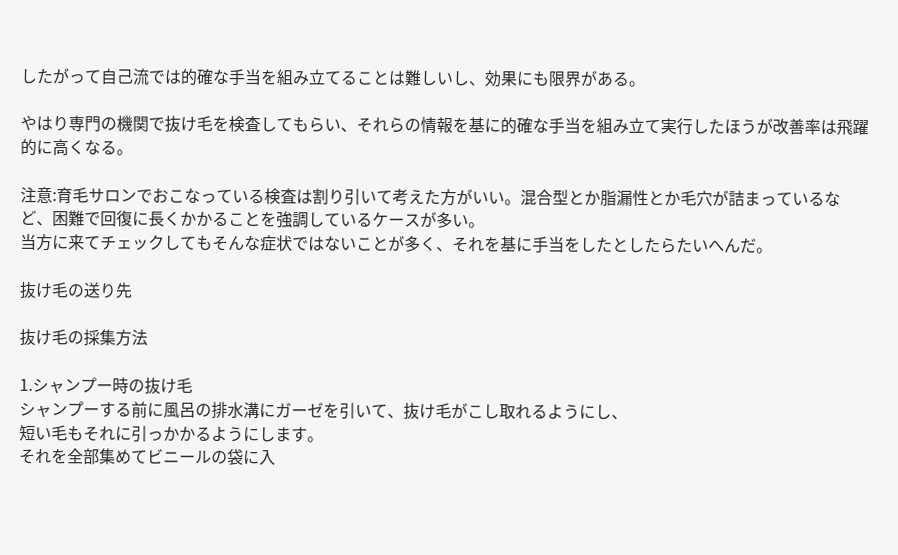したがって自己流では的確な手当を組み立てることは難しいし、効果にも限界がある。

やはり専門の機関で抜け毛を検査してもらい、それらの情報を基に的確な手当を組み立て実行したほうが改善率は飛躍的に高くなる。

注意:育毛サロンでおこなっている検査は割り引いて考えた方がいい。混合型とか脂漏性とか毛穴が詰まっているなど、困難で回復に長くかかることを強調しているケースが多い。
当方に来てチェックしてもそんな症状ではないことが多く、それを基に手当をしたとしたらたいへんだ。

抜け毛の送り先

抜け毛の採集方法

1.シャンプー時の抜け毛
シャンプーする前に風呂の排水溝にガーゼを引いて、抜け毛がこし取れるようにし、
短い毛もそれに引っかかるようにします。
それを全部集めてビニールの袋に入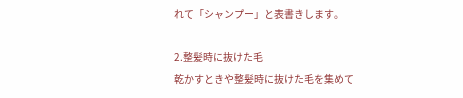れて「シャンプー」と表書きします。

2.整髪時に抜けた毛
乾かすときや整髪時に抜けた毛を集めて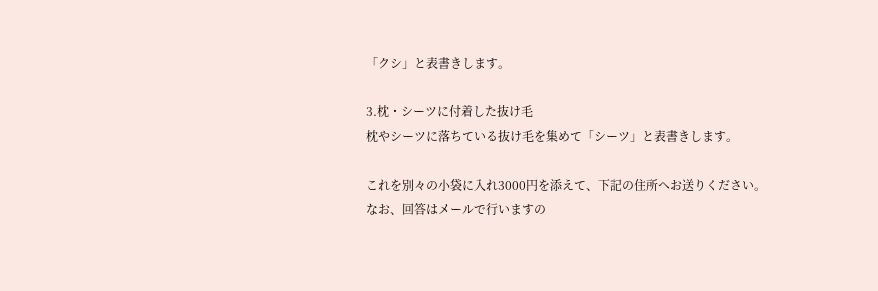「クシ」と表書きします。

3.枕・シーツに付着した抜け毛
枕やシーツに落ちている抜け毛を集めて「シーツ」と表書きします。

これを別々の小袋に入れ3000円を添えて、下記の住所へお送りください。
なお、回答はメールで行いますの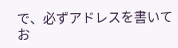で、必ずアドレスを書いてお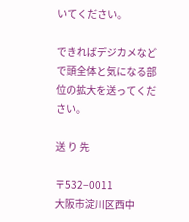いてください。

できればデジカメなどで頭全体と気になる部位の拡大を送ってください。

送 り 先

〒532−0011
大阪市淀川区西中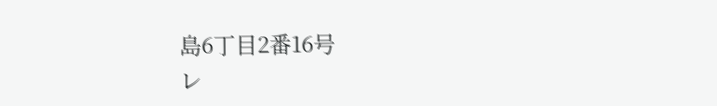島6丁目2番16号
レ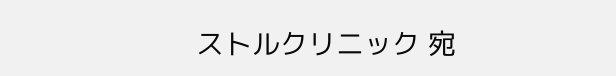ストルクリニック 宛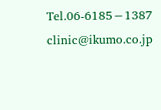Tel.06-6185−1387
clinic@ikumo.co.jp